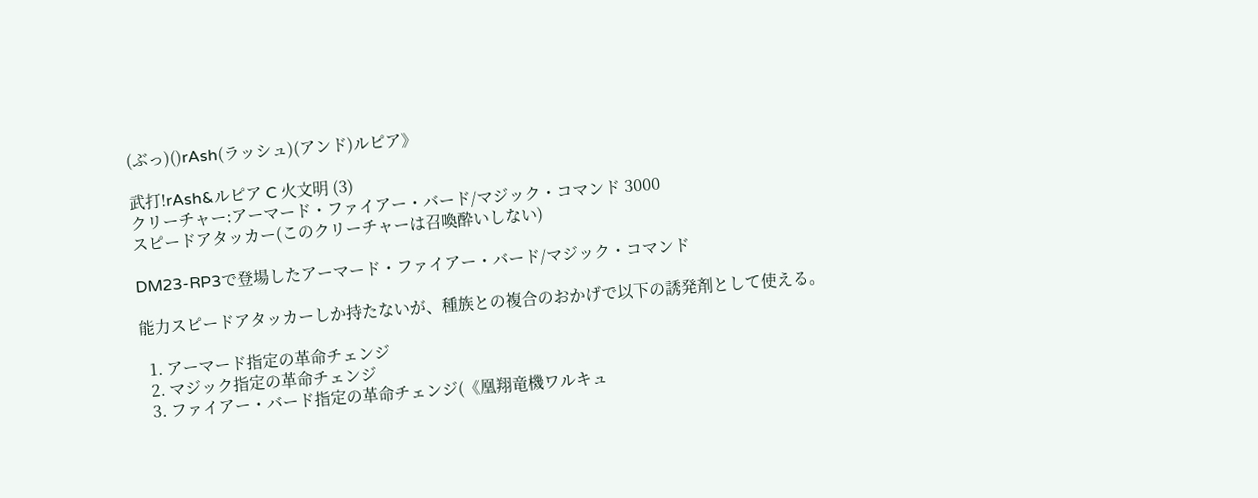(ぶっ)()rAsh(ラッシュ)(アンド)ルピア》

武打!rAsh&ルピア C 火文明 (3)
クリーチャー:アーマード・ファイアー・バード/マジック・コマンド 3000
スピードアタッカー(このクリーチャーは召喚酔いしない)

DM23-RP3で登場したアーマード・ファイアー・バード/マジック・コマンド

能力スピードアタッカーしか持たないが、種族との複合のおかげで以下の誘発剤として使える。

  1. アーマード指定の革命チェンジ
  2. マジック指定の革命チェンジ
  3. ファイアー・バード指定の革命チェンジ(《凰翔竜機ワルキュ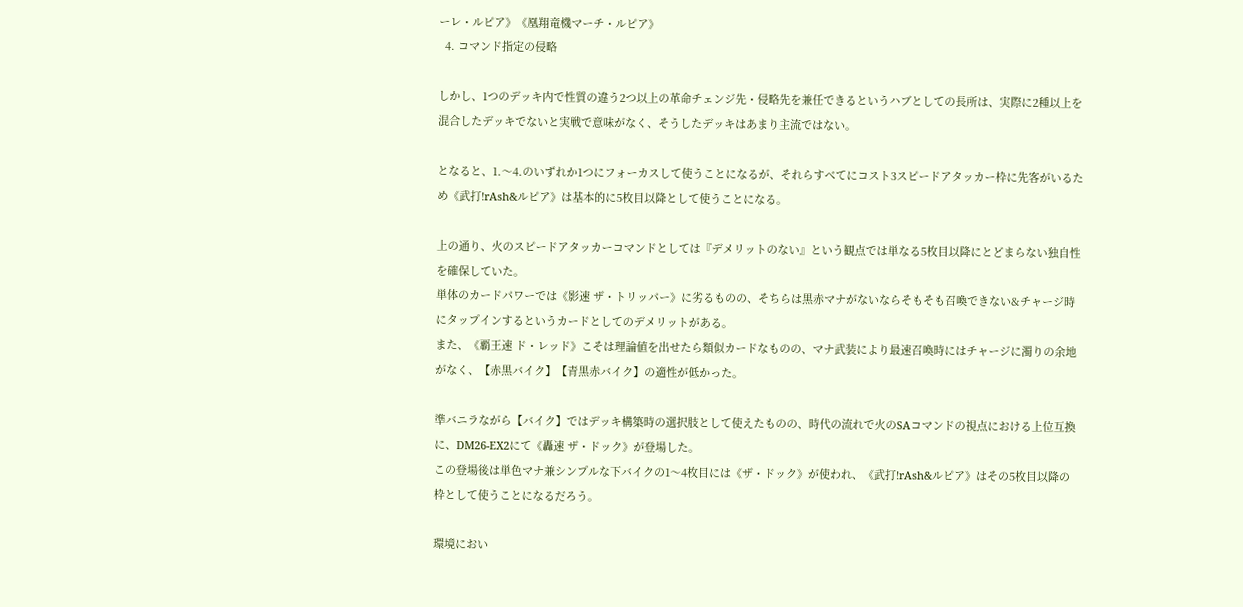ーレ・ルピア》《凰翔竜機マーチ・ルピア》
  4. コマンド指定の侵略

しかし、1つのデッキ内で性質の違う2つ以上の革命チェンジ先・侵略先を兼任できるというハブとしての長所は、実際に2種以上を混合したデッキでないと実戦で意味がなく、そうしたデッキはあまり主流ではない。

となると、1.〜4.のいずれか1つにフォーカスして使うことになるが、それらすべてにコスト3スピードアタッカー枠に先客がいるため《武打!rAsh&ルピア》は基本的に5枚目以降として使うことになる。

上の通り、火のスピードアタッカーコマンドとしては『デメリットのない』という観点では単なる5枚目以降にとどまらない独自性を確保していた。
単体のカードパワーでは《影速 ザ・トリッパー》に劣るものの、そちらは黒赤マナがないならそもそも召喚できない&チャージ時にタップインするというカードとしてのデメリットがある。
また、《覇王速 ド・レッド》こそは理論値を出せたら類似カードなものの、マナ武装により最速召喚時にはチャージに濁りの余地がなく、【赤黒バイク】【青黒赤バイク】の適性が低かった。

準バニラながら【バイク】ではデッキ構築時の選択肢として使えたものの、時代の流れで火のSAコマンドの視点における上位互換に、DM26-EX2にて《轟速 ザ・ドック》が登場した。
この登場後は単色マナ兼シンプルな下バイクの1〜4枚目には《ザ・ドック》が使われ、《武打!rAsh&ルピア》はその5枚目以降の枠として使うことになるだろう。

環境におい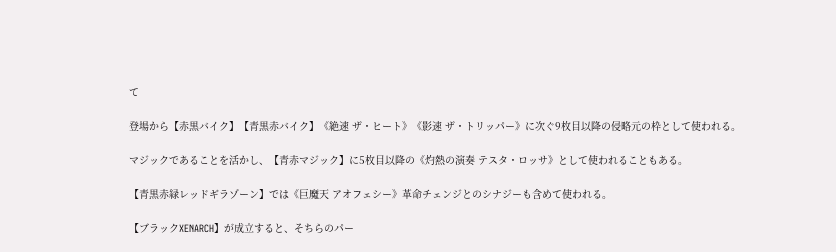て

登場から【赤黒バイク】【青黒赤バイク】《絶速 ザ・ヒート》《影速 ザ・トリッパー》に次ぐ9枚目以降の侵略元の枠として使われる。

マジックであることを活かし、【青赤マジック】に5枚目以降の《灼熱の演奏 テスタ・ロッサ》として使われることもある。

【青黒赤緑レッドギラゾーン】では《巨魔天 アオフェシー》革命チェンジとのシナジーも含めて使われる。

【ブラックXENARCH】が成立すると、そちらのパー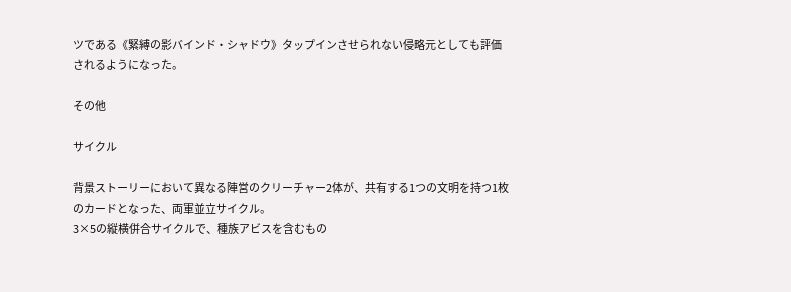ツである《緊縛の影バインド・シャドウ》タップインさせられない侵略元としても評価されるようになった。

その他

サイクル

背景ストーリーにおいて異なる陣営のクリーチャー2体が、共有する1つの文明を持つ1枚のカードとなった、両軍並立サイクル。
3×5の縦横併合サイクルで、種族アビスを含むもの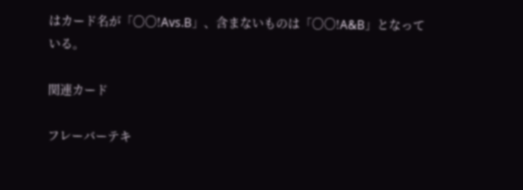はカード名が「〇〇!Avs.B」、含まないものは「〇〇!A&B」となっている。

関連カード

フレーバーテキ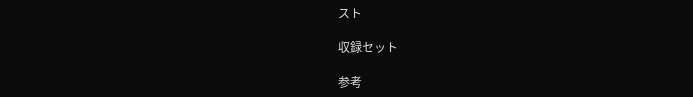スト

収録セット

参考